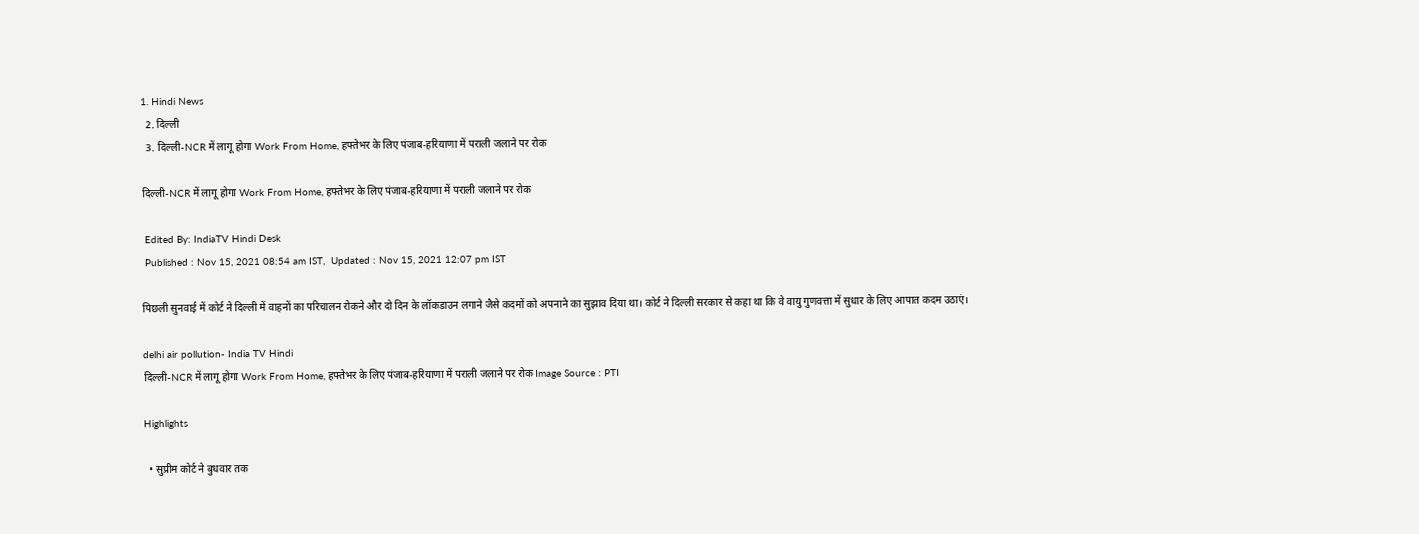1. Hindi News
  2. दिल्ली
  3. दिल्ली-NCR में लागू होगा Work From Home, हफ्तेभर के लिए पंजाब-हरियाणा में पराली जलाने पर रोक

दिल्ली-NCR में लागू होगा Work From Home, हफ्तेभर के लिए पंजाब-हरियाणा में पराली जलाने पर रोक

 Edited By: IndiaTV Hindi Desk
 Published : Nov 15, 2021 08:54 am IST,  Updated : Nov 15, 2021 12:07 pm IST

पिछली सुनवाई में कोर्ट ने दिल्ली में वाहनों का परिचालन रोकने और दो दिन के लॉकडाउन लगाने जैसे कदमों को अपनाने का सुझाव दिया था। कोर्ट ने दिल्ली सरकार से कहा था कि वे वायु गुणवत्ता में सुधार के लिए आपात कदम उठाएं।

delhi air pollution- India TV Hindi
दिल्ली-NCR में लागू होगा Work From Home, हफ्तेभर के लिए पंजाब-हरियाणा में पराली जलाने पर रोक Image Source : PTI

Highlights

  • सुप्रीम कोर्ट ने बुधवार तक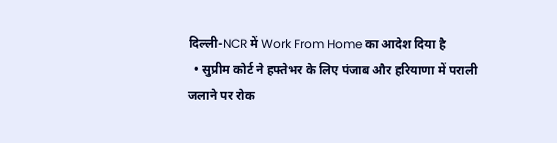दिल्ली-NCR में Work From Home का आदेश दिया है
  • सुप्रीम कोर्ट ने हफ्तेभर के लिए पंजाब और हरियाणा में पराली जलाने पर रोक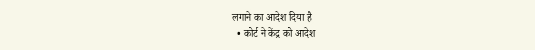लगाने का आदेश दिया है
  • कोर्ट ने केंद्र को आदेश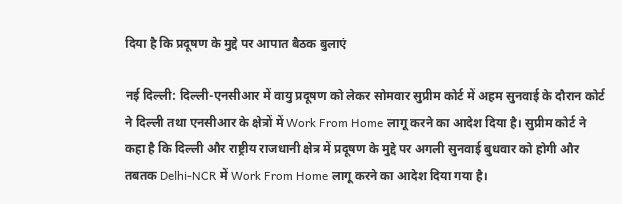दिया है कि प्रदूषण के मुद्दे पर आपात बैठक बुलाएं

नई दिल्ली: दिल्ली-एनसीआर में वायु प्रदूषण को लेकर सोमवार सुप्रीम कोर्ट में अहम सुनवाई के दौरान कोर्ट ने दिल्ली तथा एनसीआर के क्षेत्रों में Work From Home लागू करने का आदेश दिया है। सुप्रीम कोर्ट ने कहा है कि दिल्ली और राष्ट्रीय राजधानी क्षेत्र में प्रदूषण के मुद्दे पर अगली सुनवाई बुधवार को होगी और तबतक Delhi-NCR में Work From Home लागू करने का आदेश दिया गया है।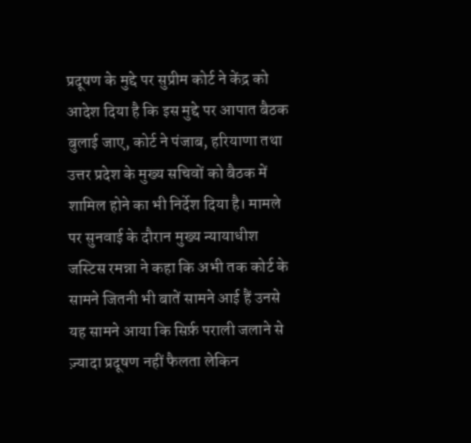प्रदूषण के मुद्दे पर सुप्रीम कोर्ट ने केंद्र को आदेश दिया है कि इस मुद्दे पर आपात बैठक बुलाई जाए, कोर्ट ने पंजाब, हरियाणा तथा उत्तर प्रदेश के मुख्य सचिवों को बैठक में शामिल होने का भी निर्देश दिया है। मामले पर सुनवाई के दौरान मुख्य न्यायाधीश जस्टिस रमन्ना ने कहा कि अभी तक कोर्ट के सामने जितनी भी बातें सामने आई हैं उनसे यह सामने आया कि सिर्फ़ पराली जलाने से ज़्यादा प्रदूषण नहीं फैलता लेकिन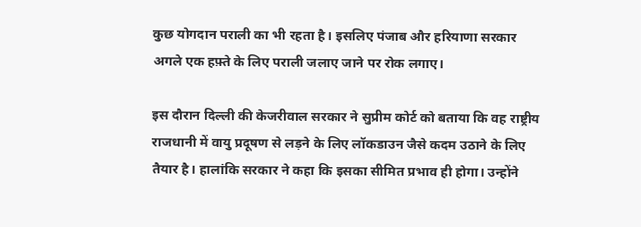कुछ योगदान पराली का भी रहता है। इसलिए पंजाब और हरियाणा सरकार अगले एक हफ़्ते के लिए पराली जलाए जाने पर रोक लगाए।

इस दौरान दिल्ली की केजरीवाल सरकार ने सुप्रीम कोर्ट को बताया कि वह राष्ट्रीय राजधानी में वायु प्रदूषण से लड़ने के लिए लॉकडाउन जैसे कदम उठाने के लिए तैयार है। हालांकि सरकार ने कहा कि इसका सीमित प्रभाव ही होगा। उन्होंने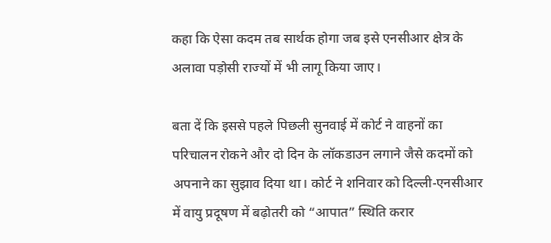कहा कि ऐसा कदम तब सार्थक होगा जब इसे एनसीआर क्षेत्र के अलावा पड़ोसी राज्यों में भी लागू किया जाए।

बता दें कि इससे पहले पिछली सुनवाई में कोर्ट ने वाहनों का परिचालन रोकने और दो दिन के लॉकडाउन लगाने जैसे कदमों को अपनाने का सुझाव दिया था। कोर्ट ने शनिवार को दिल्ली-एनसीआर में वायु प्रदूषण में बढ़ोतरी को “आपात” स्थिति करार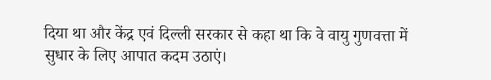दिया था और केंद्र एवं दिल्ली सरकार से कहा था कि वे वायु गुणवत्ता में सुधार के लिए आपात कदम उठाएं।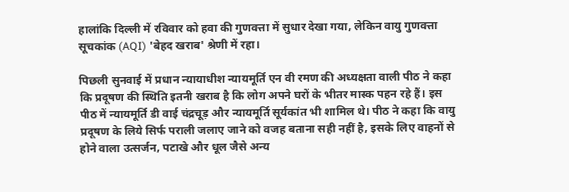हालांकि दिल्ली में रविवार को हवा की गुणवत्ता में सुधार देखा गया, लेकिन वायु गुणवत्ता सूचकांक (AQI) 'बेहद खराब' श्रेणी में रहा।

पिछली सुनवाई में प्रधान न्यायाधीश न्यायमूर्ति एन वी रमण की अध्यक्षता वाली पीठ ने कहा कि प्रदूषण की स्थिति इतनी खराब है कि लोग अपने घरों के भीतर मास्क पहन रहे हैं। इस पीठ में न्यायमूर्ति डी वाई चंद्रचूड़ और न्यायमूर्ति सूर्यकांत भी शामिल थे। पीठ ने कहा कि वायु प्रदूषण के लिये सिर्फ पराली जलाए जाने को वजह बताना सही नहीं है, इसके लिए वाहनों से होने वाला उत्सर्जन, पटाखे और धूल जैसे अन्य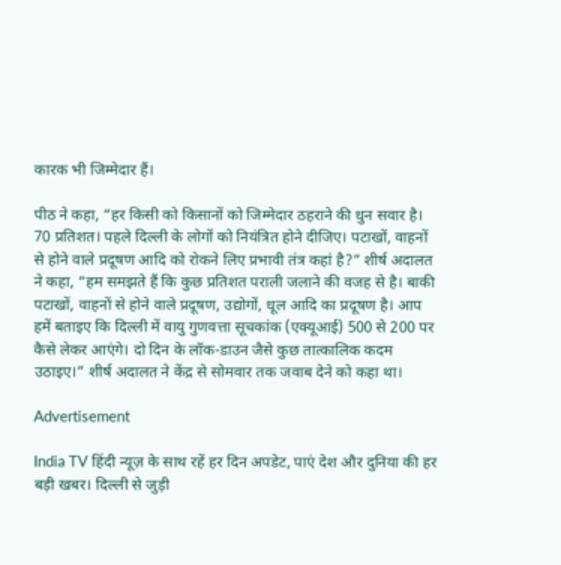कारक भी जिम्मेदार हैं।

पीठ ने कहा, “हर किसी को किसानों को जिम्मेदार ठहराने की धुन सवार है। 70 प्रतिशत। पहले दिल्ली के लोगों को नियंत्रित होने दीजिए। पटाखों, वाहनों से होने वाले प्रदूषण आदि को रोकने लिए प्रभावी तंत्र कहां है?” शीर्ष अदालत ने कहा, “हम समझते हैं कि कुछ प्रतिशत पराली जलाने की वजह से है। बाकी पटाखों, वाहनों से होने वाले प्रदूषण, उद्योगों, धूल आदि का प्रदूषण है। आप हमें बताइए कि दिल्ली में वायु गुणवत्ता सूचकांक (एक्यूआई) 500 से 200 पर कैसे लेकर आएंगे। दो दिन के लॉक-डाउन जैसे कुछ तात्कालिक कदम उठाइए।” शीर्ष अदालत ने केंद्र से सोमवार तक जवाब देने को कहा था।

Advertisement

India TV हिंदी न्यूज़ के साथ रहें हर दिन अपडेट, पाएं देश और दुनिया की हर बड़ी खबर। दिल्ली से जुड़ी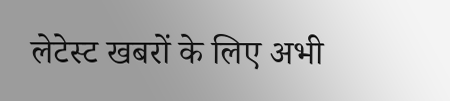लेटेस्ट खबरों के लिए अभी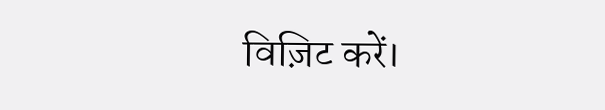विज़िट करें।